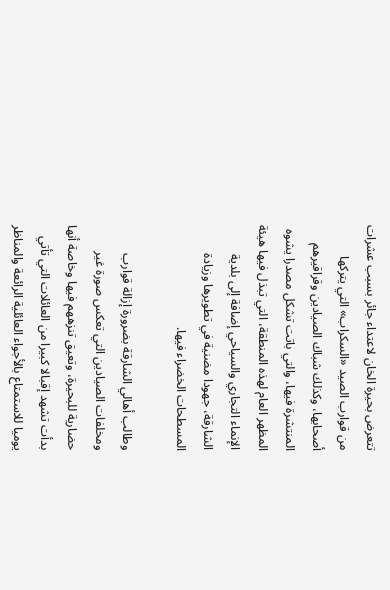تتعرض بحيرة الخان لاعتداء جائر بسبب عشرات من قوارب الصيد «السكراب» التي يتركها أصحابها، وكذلك شباك الصيادين وقراقيرهم المنتشرة فيها، والتي باتت تشكل مصدرا يشوه المظهر العام لهذه المنطقة، التي تبذل فيها هيئة الإنماء التجاري والسياحي إضافة إلى بلدية الشارقة، جهودا مضنية في تطويرها وزيادة المسطحات الخضراء فيها.

وطالب أهالي الشارقة بضرورة إزالة قوارب ومخلفات الصيادين التي تعكس صورة غير حضارية للبحيرة، وتعيق تنزههم فيها وخاصة أنها بدأت تشهد إقبالا كبيرا من العائلات التي تأتي يوميا للاستمتاع بالأجواء العائلية الرائعة والمناظر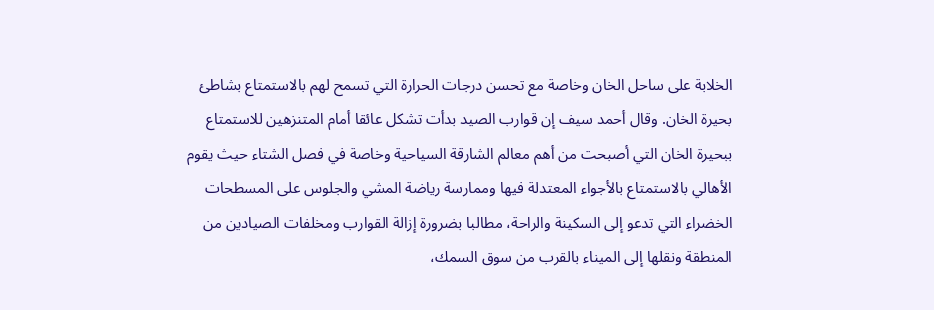الخلابة على ساحل الخان وخاصة مع تحسن درجات الحرارة التي تسمح لهم بالاستمتاع بشاطئ بحيرة الخان. وقال أحمد سيف إن قوارب الصيد بدأت تشكل عائقا أمام المتنزهين للاستمتاع ببحيرة الخان التي أصبحت من أهم معالم الشارقة السياحية وخاصة في فصل الشتاء حيث يقوم الأهالي بالاستمتاع بالأجواء المعتدلة فيها وممارسة رياضة المشي والجلوس على المسطحات الخضراء التي تدعو إلى السكينة والراحة، مطالبا بضرورة إزالة القوارب ومخلفات الصيادين من المنطقة ونقلها إلى الميناء بالقرب من سوق السمك،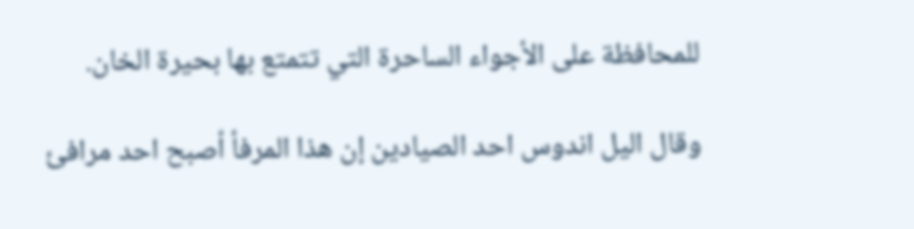للمحافظة على الأجواء الساحرة التي تتمتع بها بحيرة الخان.

وقال اليل اندوس احد الصيادين إن هذا المرفأ أصبح احد مرافئ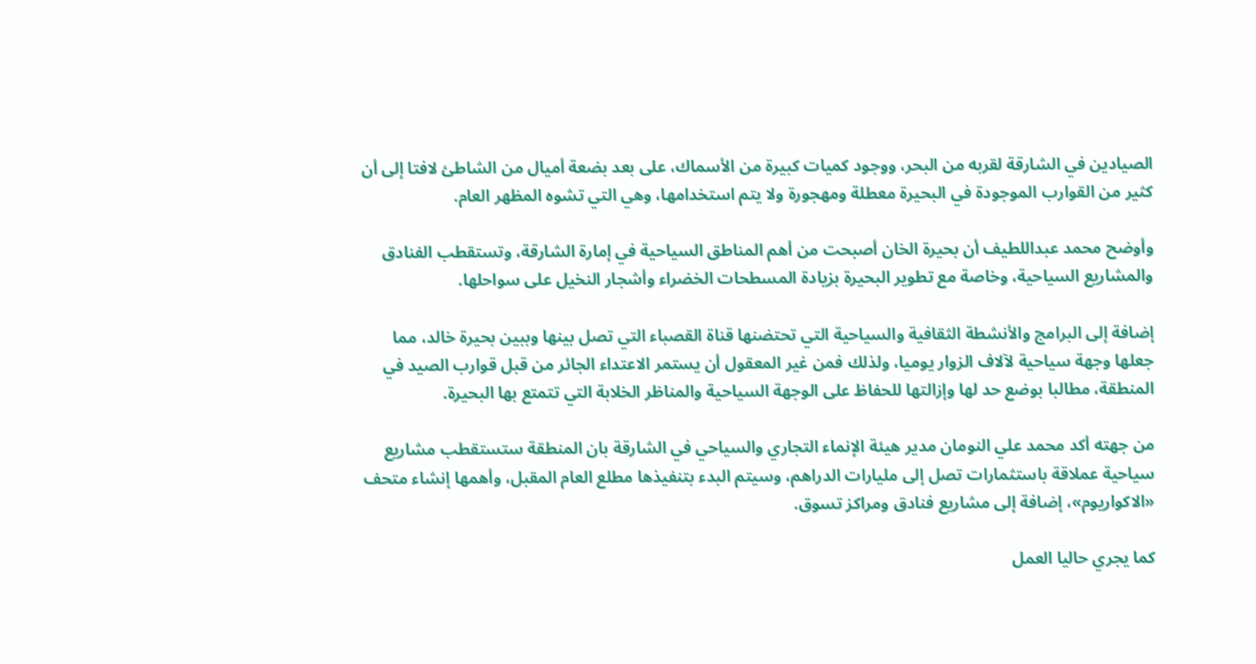الصيادين في الشارقة لقربه من البحر، ووجود كميات كبيرة من الأسماك، على بعد بضعة أميال من الشاطئ لافتا إلى أن كثير من القوارب الموجودة في البحيرة معطلة ومهجورة ولا يتم استخدامها، وهي التي تشوه المظهر العام.

وأوضح محمد عبداللطيف أن بحيرة الخان أصبحت من أهم المناطق السياحية في إمارة الشارقة، وتستقطب الفنادق والمشاريع السياحية، وخاصة مع تطوير البحيرة بزيادة المسطحات الخضراء وأشجار النخيل على سواحلها.

إضافة إلى البرامج والأنشطة الثقافية والسياحية التي تحتضنها قناة القصباء التي تصل بينها وببين بحيرة خالد، مما جعلها وجهة سياحية لآلاف الزوار يوميا، ولذلك فمن غير المعقول أن يستمر الاعتداء الجائر من قبل قوارب الصيد في المنطقة، مطالبا بوضع حد لها وإزالتها للحفاظ على الوجهة السياحية والمناظر الخلابة التي تتمتع بها البحيرة.

من جهته أكد محمد علي النومان مدير هيئة الإنماء التجاري والسياحي في الشارقة بان المنطقة ستستقطب مشاريع سياحية عملاقة باستثمارات تصل إلى مليارات الدراهم، وسيتم البدء بتنفيذها مطلع العام المقبل، وأهمها إنشاء متحف «الاكواريوم»، إضافة إلى مشاريع فنادق ومراكز تسوق.

كما يجري حاليا العمل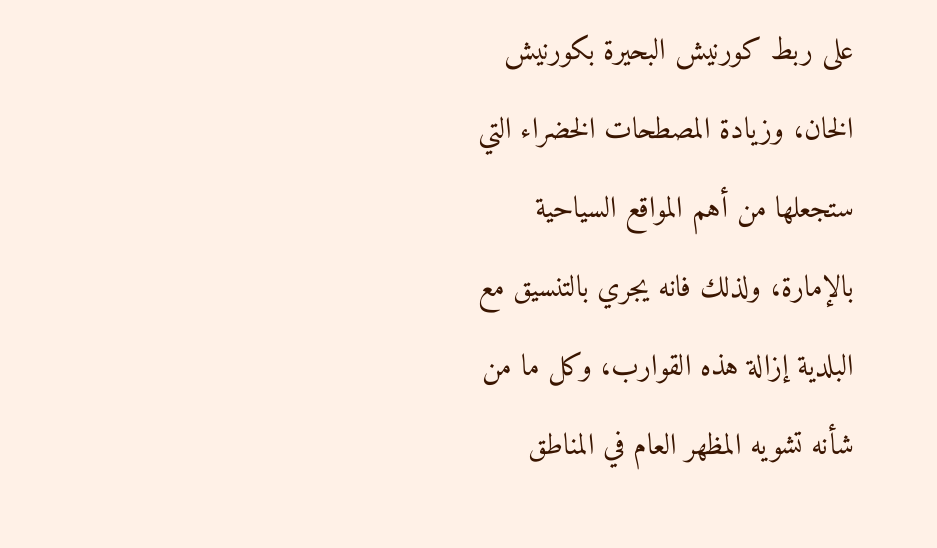على ربط كورنيش البحيرة بكورنيش الخان، وزيادة المصطحات الخضراء التي ستجعلها من أهم المواقع السياحية بالإمارة، ولذلك فانه يجري بالتنسيق مع البلدية إزالة هذه القوارب، وكل ما من شأنه تشويه المظهر العام في المناطق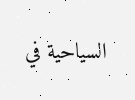السياحية في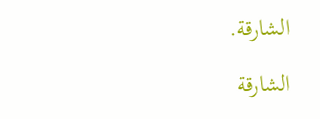الشارقة.

الشارقة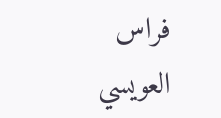فراس العويسي